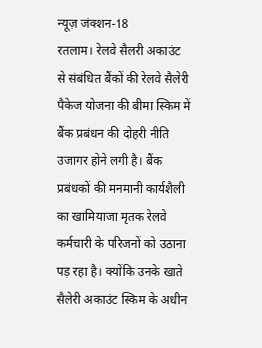न्यूज़ जंक्शन-18
रतलाम। रेलवे सैलरी अकाउंट से संबंधित बैंकों की रेलवे सैलेरी पैकेज योजना की बीमा स्किम में बैंक प्रबंधन की दोहरी नीति उजागर होने लगी है। बैंक प्रबंधकों की मनमानी कार्यशैली का खामियाजा मृतक रेलवे कर्मचारी के परिजनों को उठाना पड़ रहा है। क्योंकि उनके खाते सैलेरी अकाउंट स्किम के अधीन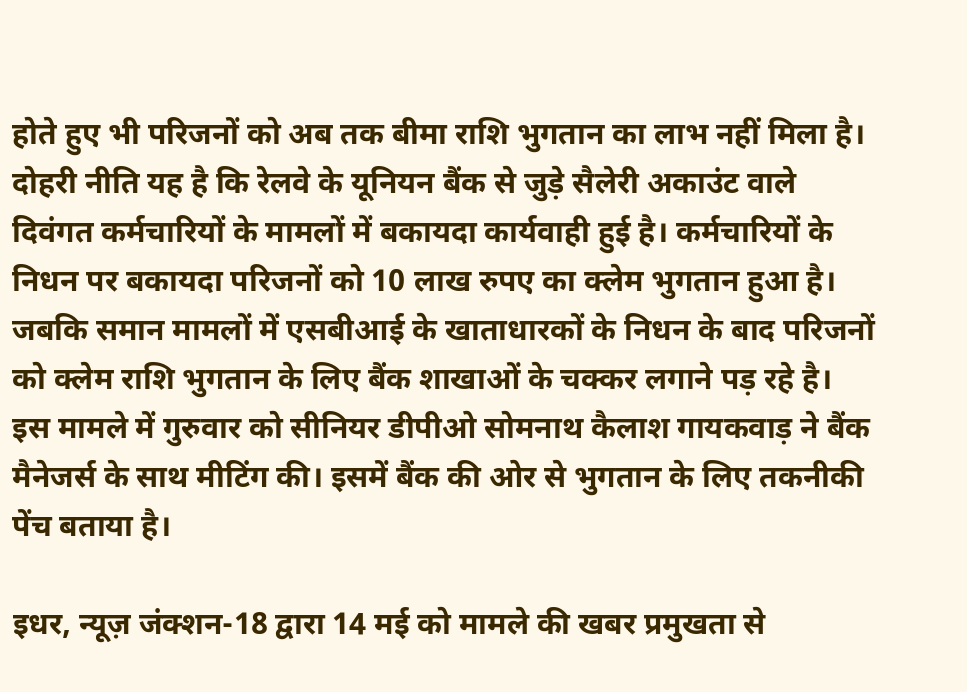होते हुए भी परिजनों को अब तक बीमा राशि भुगतान का लाभ नहीं मिला है।
दोहरी नीति यह है कि रेलवे के यूनियन बैंक से जुड़े सैलेरी अकाउंट वाले दिवंगत कर्मचारियों के मामलों में बकायदा कार्यवाही हुई है। कर्मचारियों के निधन पर बकायदा परिजनों को 10 लाख रुपए का क्लेम भुगतान हुआ है। जबकि समान मामलों में एसबीआई के खाताधारकों के निधन के बाद परिजनों को क्लेम राशि भुगतान के लिए बैंक शाखाओं के चक्कर लगाने पड़ रहे है। इस मामले में गुरुवार को सीनियर डीपीओ सोमनाथ कैलाश गायकवाड़ ने बैंक मैनेजर्स के साथ मीटिंग की। इसमें बैंक की ओर से भुगतान के लिए तकनीकी पेंच बताया है।

इधर, न्यूज़ जंक्शन-18 द्वारा 14 मई को मामले की खबर प्रमुखता से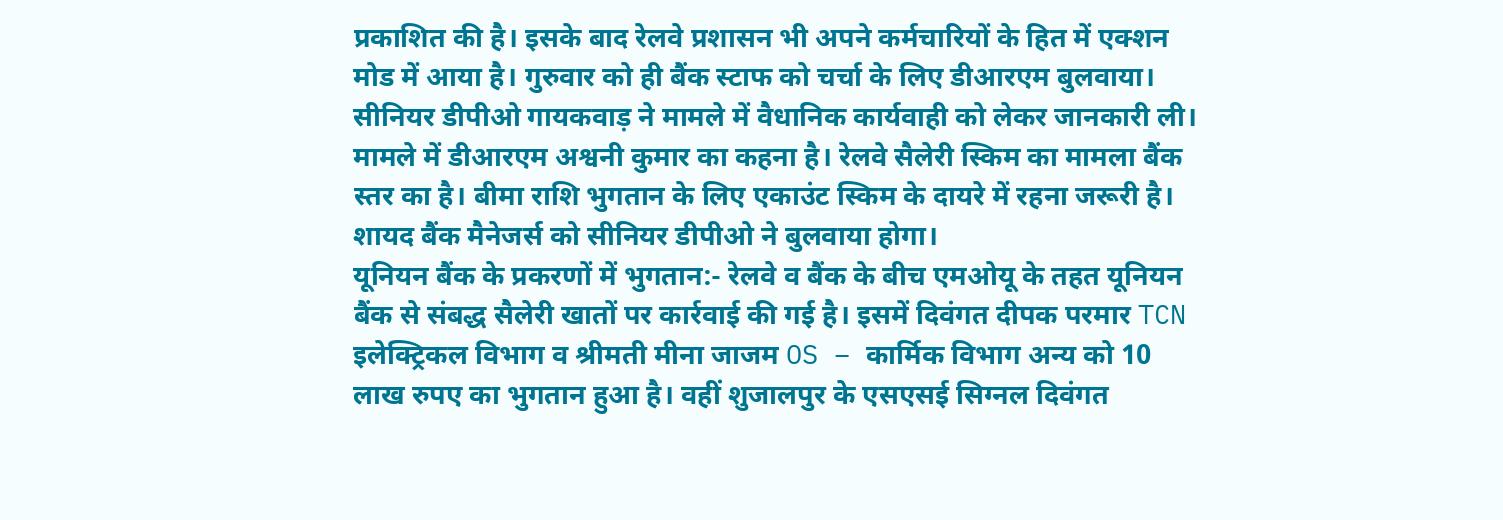प्रकाशित की है। इसके बाद रेलवे प्रशासन भी अपने कर्मचारियों के हित में एक्शन मोड में आया है। गुरुवार को ही बैंक स्टाफ को चर्चा के लिए डीआरएम बुलवाया। सीनियर डीपीओ गायकवाड़ ने मामले में वैधानिक कार्यवाही को लेकर जानकारी ली। मामले में डीआरएम अश्वनी कुमार का कहना है। रेलवे सैलेरी स्किम का मामला बैंक स्तर का है। बीमा राशि भुगतान के लिए एकाउंट स्किम के दायरे में रहना जरूरी है। शायद बैंक मैनेजर्स को सीनियर डीपीओ ने बुलवाया होगा।
यूनियन बैंक के प्रकरणों में भुगतान:- रेलवे व बैंक के बीच एमओयू के तहत यूनियन बैंक से संबद्ध सैलेरी खातों पर कार्रवाई की गई है। इसमें दिवंगत दीपक परमार TCN इलेक्ट्रिकल विभाग व श्रीमती मीना जाजम OS – कार्मिक विभाग अन्य को 10 लाख रुपए का भुगतान हुआ है। वहीं शुजालपुर के एसएसई सिग्नल दिवंगत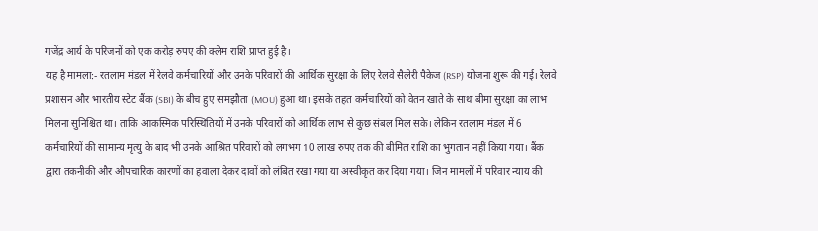गजेंद्र आर्य के परिजनों को एक करोड़ रुपए की क्लेम राशि प्राप्त हुई है।
यह है मामला:- रतलाम मंडल में रेलवे कर्मचारियों और उनके परिवारों की आर्थिक सुरक्षा के लिए रेलवे सैलेरी पैकेज (RSP) योजना शुरू की गई। रेलवे प्रशासन और भारतीय स्टेट बैंक (SBI) के बीच हुए समझौता (MOU) हुआ था। इसके तहत कर्मचारियों को वेतन खाते के साथ बीमा सुरक्षा का लाभ मिलना सुनिश्चित था। ताकि आकस्मिक परिस्थितियों में उनके परिवारों को आर्थिक लाभ से कुछ संबल मिल सके। लेकिन रतलाम मंडल में 6 कर्मचारियों की सामान्य मृत्यु के बाद भी उनके आश्रित परिवारों को लगभग 10 लाख रुपए तक की बीमित राशि का भुगतान नहीं किया गया। बैंक द्वारा तकनीकी और औपचारिक कारणों का हवाला देकर दावों को लंबित रखा गया या अस्वीकृत कर दिया गया। जिन मामलों में परिवार न्याय की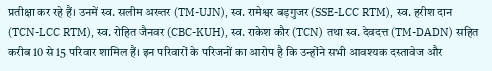प्रतीक्षा कर रहे हैं। उनमें स्व. सलीम अख्तर (TM-UJN), स्व. रामेश्वर बड़गुजर (SSE-LCC RTM), स्व. हरीश दान (TCN-LCC RTM), स्व. रोहित जैनवर (CBC-KUH), स्व. राकेश कौर (TCN) तथा स्व. देवदत्त (TM-DADN) सहित करीब 10 से 15 परिवार शामिल हैं। इन परिवारों के परिजनों का आरोप है कि उन्होंने सभी आवश्यक दस्तावेज और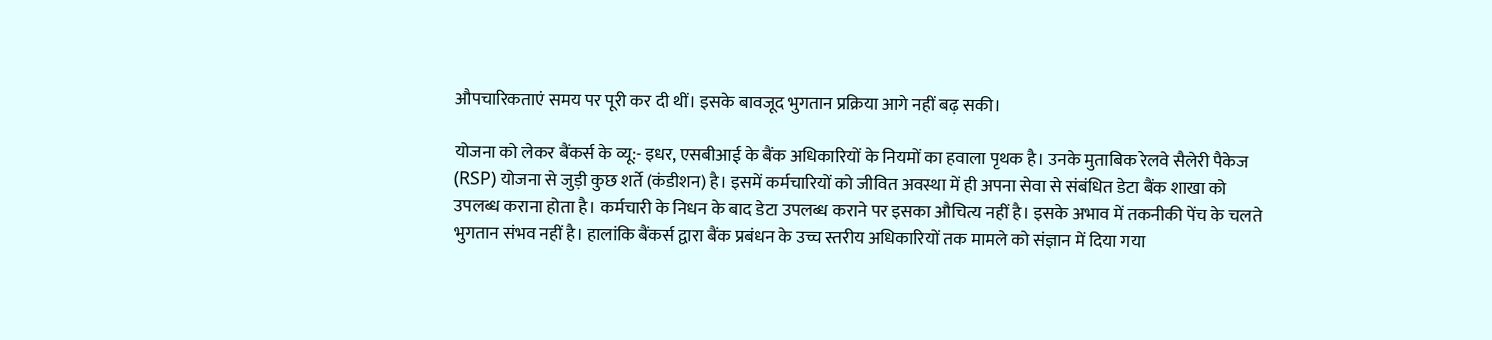औपचारिकताएं समय पर पूरी कर दी थीं। इसके बावजूद भुगतान प्रक्रिया आगे नहीं बढ़ सकी।

योजना को लेकर बैंकर्स के व्यू:- इधर, एसबीआई के बैंक अधिकारियों के नियमों का हवाला पृथक है। उनके मुताबिक रेलवे सैलेरी पैकेज (RSP) योजना से जुड़ी कुछ शर्ते (कंडीशन) है। इसमें कर्मचारियों को जीवित अवस्था में ही अपना सेवा से संबंधित डेटा बैंक शाखा को उपलब्ध कराना होता है। कर्मचारी के निधन के बाद डेटा उपलब्ध कराने पर इसका औचित्य नहीं है। इसके अभाव में तकनीकी पेंच के चलते भुगतान संभव नहीं है। हालांकि बैंकर्स द्वारा बैंक प्रबंधन के उच्च स्तरीय अधिकारियों तक मामले को संज्ञान में दिया गया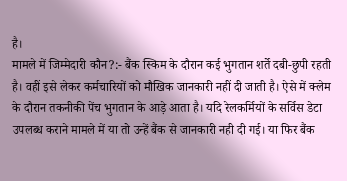है।
मामले में जिम्मेदारी कौन?:- बैंक स्किम के दौरान कई भुगतान शर्ते दबी-छुपी रहती है। वहीं इसे लेकर कर्मचारियों को मौखिक जानकारी नहीं दी जाती है। ऐसे में क्लेम के दौरान तकनीकी पेंच भुगतान के आड़े आता है। यदि रेलकर्मियों के सर्विस डेटा उपलब्ध कराने मामले में या तो उन्हें बैंक से जानकारी नही दी गई। या फिर बैंक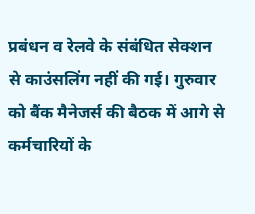प्रबंधन व रेलवे के संबंधित सेक्शन से काउंसलिंग नहीं की गई। गुरुवार को बैंक मैनेजर्स की बैठक में आगे से कर्मचारियों के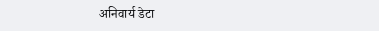अनिवार्य डेटा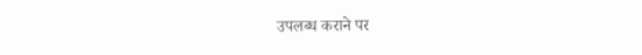उपलब्ध कराने पर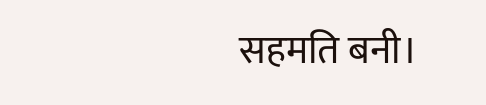सहमति बनी।